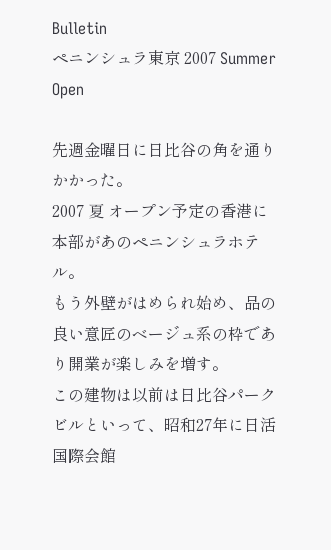Bulletin
ペニンシュラ東京 2007 Summer Open

先週金曜日に日比谷の角を通りかかった。
2007 夏 オープン予定の香港に本部があのペニンシュラホテル。
もう外壁がはめられ始め、品の良い意匠のベージュ系の枠であり開業が楽しみを増す。
この建物は以前は日比谷パークビルといって、昭和27年に日活国際会館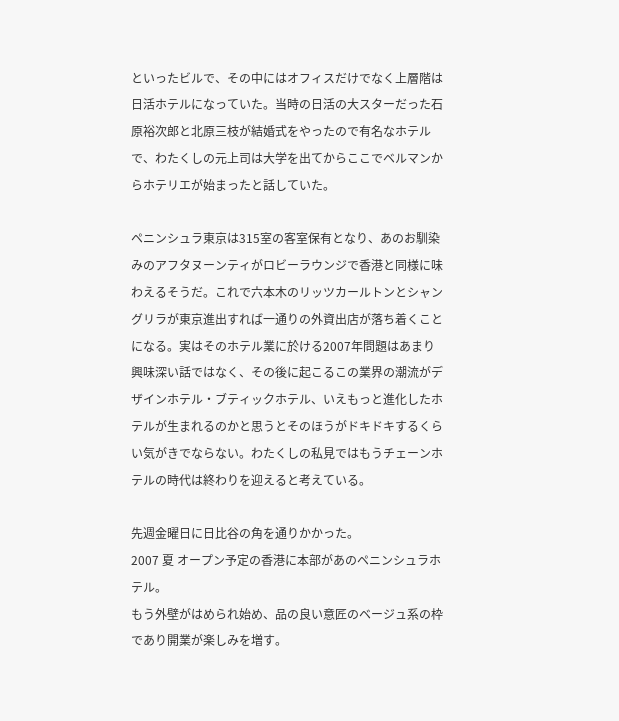といったビルで、その中にはオフィスだけでなく上層階は日活ホテルになっていた。当時の日活の大スターだった石原裕次郎と北原三枝が結婚式をやったので有名なホテルで、わたくしの元上司は大学を出てからここでベルマンからホテリエが始まったと話していた。

ペニンシュラ東京は315室の客室保有となり、あのお馴染みのアフタヌーンティがロビーラウンジで香港と同様に味わえるそうだ。これで六本木のリッツカールトンとシャングリラが東京進出すれば一通りの外資出店が落ち着くことになる。実はそのホテル業に於ける2007年問題はあまり興味深い話ではなく、その後に起こるこの業界の潮流がデザインホテル・ブティックホテル、いえもっと進化したホテルが生まれるのかと思うとそのほうがドキドキするくらい気がきでならない。わたくしの私見ではもうチェーンホテルの時代は終わりを迎えると考えている。

先週金曜日に日比谷の角を通りかかった。
2007 夏 オープン予定の香港に本部があのペニンシュラホテル。
もう外壁がはめられ始め、品の良い意匠のベージュ系の枠であり開業が楽しみを増す。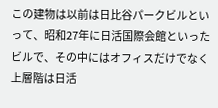この建物は以前は日比谷パークビルといって、昭和27年に日活国際会館といったビルで、その中にはオフィスだけでなく上層階は日活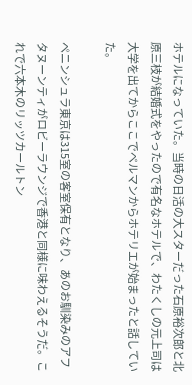ホテルになっていた。当時の日活の大スターだった石原裕次郎と北原三枝が結婚式をやったので有名なホテルで、わたくしの元上司は大学を出てからここでベルマンからホテリエが始まったと話していた。

ペニンシュラ東京は315室の客室保有となり、あのお馴染みのアフタヌーンティがロビーラウンジで香港と同様に味わえるそうだ。これで六本木のリッツカールトン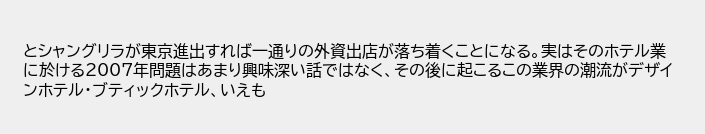とシャングリラが東京進出すれば一通りの外資出店が落ち着くことになる。実はそのホテル業に於ける2007年問題はあまり興味深い話ではなく、その後に起こるこの業界の潮流がデザインホテル・ブティックホテル、いえも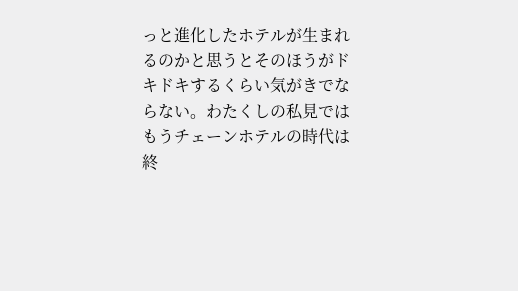っと進化したホテルが生まれるのかと思うとそのほうがドキドキするくらい気がきでならない。わたくしの私見ではもうチェーンホテルの時代は終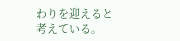わりを迎えると考えている。